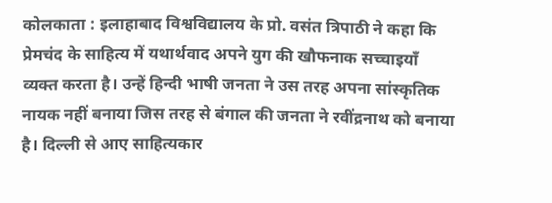कोलकाता : इलाहाबाद विश्वविद्यालय के प्रो. वसंत त्रिपाठी ने कहा कि प्रेमचंद के साहित्य में यथार्थवाद अपने युग की खौफनाक सच्चाइयाँ व्यक्त करता है। उन्हें हिन्दी भाषी जनता ने उस तरह अपना सांस्कृतिक नायक नहीं बनाया जिस तरह से बंगाल की जनता ने रवींद्रनाथ को बनाया है। दिल्ली से आए साहित्यकार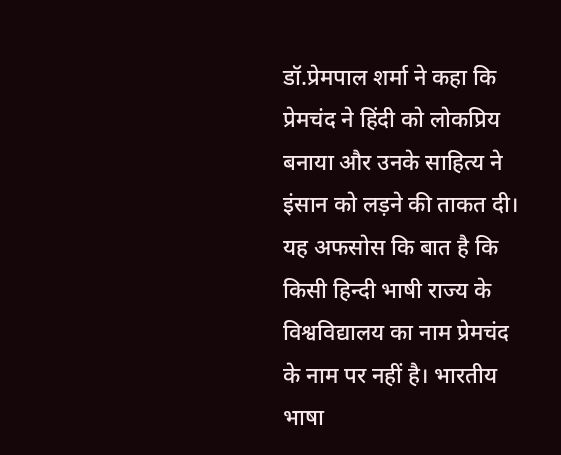डॉ.प्रेमपाल शर्मा ने कहा कि प्रेमचंद ने हिंदी को लोकप्रिय बनाया और उनके साहित्य ने इंसान को लड़ने की ताकत दी। यह अफसोस कि बात है कि किसी हिन्दी भाषी राज्य के विश्वविद्यालय का नाम प्रेमचंद के नाम पर नहीं है। भारतीय भाषा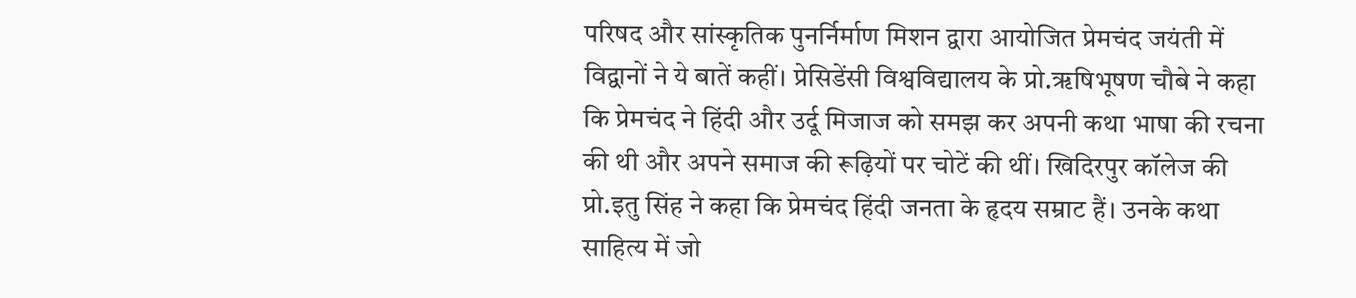परिषद और सांस्कृतिक पुनर्निर्माण मिशन द्वारा आयोजित प्रेमचंद जयंती में विद्वानों ने ये बातें कहीं। प्रेसिडेंसी विश्वविद्यालय के प्रो.ॠषिभूषण चौबे ने कहा कि प्रेमचंद ने हिंदी और उर्दू मिजाज को समझ कर अपनी कथा भाषा की रचना की थी और अपने समाज की रूढ़ियों पर चोटें की थीं। खिदिरपुर कॉलेज की प्रो.इतु सिंह ने कहा कि प्रेमचंद हिंदी जनता के हृदय सम्राट हैं। उनके कथा साहित्य में जो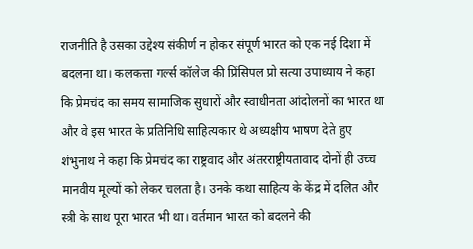राजनीति है उसका उद्देश्य संकीर्ण न होकर संपूर्ण भारत को एक नई दिशा में बदलना था। कलकत्ता गर्ल्स कॉलेज की प्रिंसिपल प्रो सत्या उपाध्याय ने कहा कि प्रेमचंद का समय सामाजिक सुधारों और स्वाधीनता आंदोलनों का भारत था और वे इस भारत के प्रतिनिधि साहित्यकार थे अध्यक्षीय भाषण देते हुए शंभुनाथ ने कहा कि प्रेमचंद का राष्ट्रवाद और अंतरराष्ट्रीयतावाद दोनों ही उच्च मानवीय मूल्यों को लेकर चलता है। उनके कथा साहित्य के केंद्र में दलित और स्त्री के साथ पूरा भारत भी था। वर्तमान भारत को बदलने की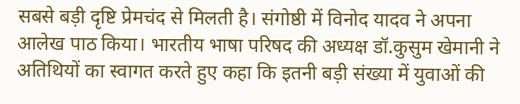सबसे बड़ी दृष्टि प्रेमचंद से मिलती है। संगोष्ठी में विनोद यादव ने अपना आलेख पाठ किया। भारतीय भाषा परिषद की अध्यक्ष डॉ.कुसुम खेमानी ने अतिथियों का स्वागत करते हुए कहा कि इतनी बड़ी संख्या में युवाओं की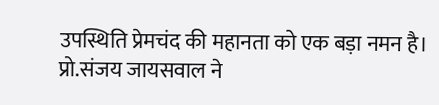उपस्थिति प्रेमचंद की महानता को एक बड़ा नमन है। प्रो.संजय जायसवाल ने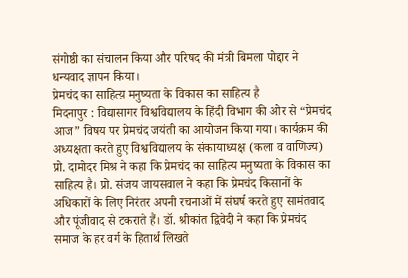संगोष्ठी का संचालन किया और परिषद की मंत्री बिमला पोद्दार ने धन्यवाद ज्ञापन किया।
प्रेमचंद का साहित्य़ मनुष्यता के विकास का साहित्य है
मिदनापुर : विद्यासागर विश्वविद्यालय के हिंदी विभाग की ओर से “प्रेमचंद आज” विषय पर प्रेमचंद जयंती का आयोजन किया गया। कार्यक्रम की अध्यक्षता करते हुए विश्वविद्यालय के संकायाध्यक्ष (कला व वाणिज्य) प्रो. दामोदर मिश्र ने कहा कि प्रेमचंद का साहित्य मनुष्यता के विकास का साहित्य है। प्रो. संजय जायसवाल ने कहा कि प्रेमचंद किसानों के अधिकारों के लिए निरंतर अपनी रचनाओं में संघर्ष करते हुए सामंतवाद और पूंजीवाद से टकराते हैं। डॉ. श्रीकांत द्विवेदी ने कहा कि प्रेमचंद समाज के हर वर्ग के हितार्थ लिखते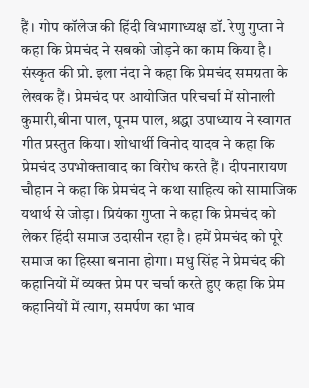हैं। गोप कॉलेज की हिंदी विभागाध्यक्ष डॉ. रेणु गुप्ता ने कहा कि प्रेमचंद ने सबको जोड़ने का काम किया है। संस्कृत की प्रो. इला नंदा ने कहा कि प्रेमचंद समग्रता के लेखक हैं। प्रेमचंद पर आयोजित परिचर्चा में सोनाली कुमारी,बीना पाल, पूनम पाल, श्रद्धा उपाध्याय ने स्वागत गीत प्रस्तुत किया। शोधार्थी विनोद यादव ने कहा कि प्रेमचंद उपभोक्तावाद का विरोध करते हैं। दीपनारायण चौहान ने कहा कि प्रेमचंद ने कथा साहित्य को सामाजिक यथार्थ से जोड़ा। प्रियंका गुप्ता ने कहा कि प्रेमचंद को लेकर हिंदी समाज उदासीन रहा है। हमें प्रेमचंद को पूरे समाज का हिस्सा बनाना होगा। मधु सिंह ने प्रेमचंद की कहानियों में व्यक्त प्रेम पर चर्चा करते हुए कहा कि प्रेम कहानियों में त्याग, समर्पण का भाव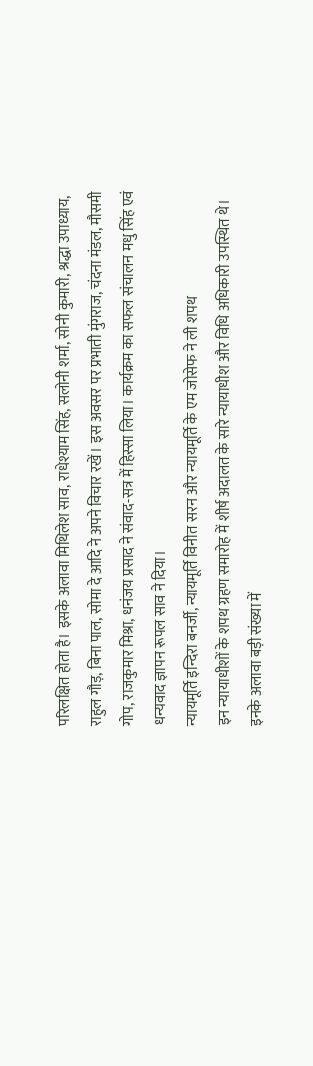परिलक्षित होता है। इसके अलावा मिथिलेश साव, राधेश्याम सिंह, सलोनी शर्मा, सोनी कुमारी, श्रद्धा उपाध्याय, राहुल गौड़, बिना पाल, सोमा दे आदि ने अपने विचार रखें। इस अवसर पर प्रभाती मुंगराज, चंदना मंडल, मौसमी गोप, राजकुमार मिश्रा, धनंजय प्रसाद ने संवाद-सत्र में हिस्सा लिया। कार्यक्रम का सफल संचालन मधु सिंह एवं धन्यवाद ज्ञापन रूपल साव ने दिया।
न्यायमूर्ति इन्दिरा बनर्जी, न्यायमूर्ति विनीत सरन और न्यायमूर्ति के एम जोसेफ ने ली शपथ
इन न्यायाधीशों के शपथ ग्रहण समारोह में शीर्ष अदालत के सारे न्यायाधीश और विधि अधिकारी उपस्थित थे। इनके अलावा बड़ी संख्या में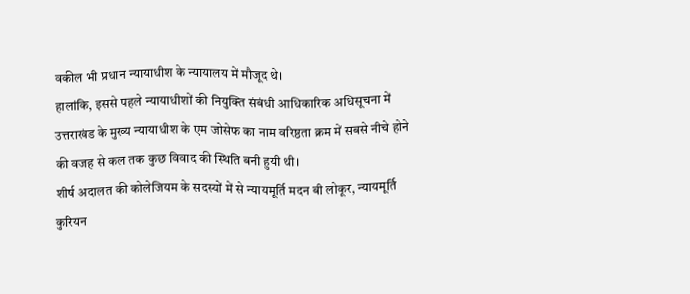वकील भी प्रधान न्यायाधीश के न्यायालय में मौजूद थे।
हालांकि, इससे पहले न्यायाधीशों की नियुक्ति संबंधी आधिकारिक अधिसूचना में उत्तराखंड के मुख्य न्यायाधीश के एम जोसेफ का नाम वरिष्ठता क्रम में सबसे नीचे होने की वजह से कल तक कुछ विवाद की स्थिति बनी हुयी थी।
शीर्ष अदालत की कोलेजियम के सदस्यों में से न्यायमूर्ति मदन बी लोकूर, न्यायमूर्ति कुरियन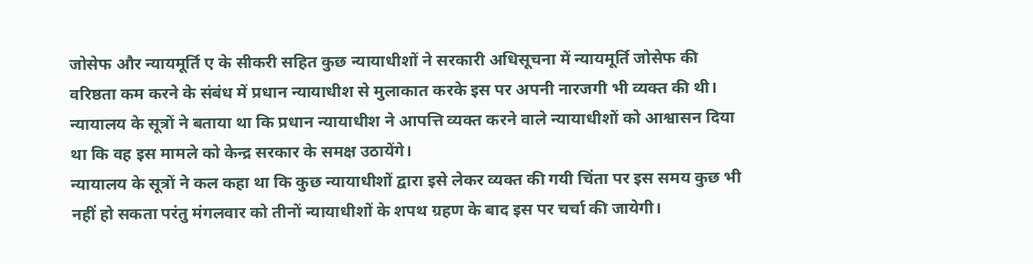जोसेफ और न्यायमूर्ति ए के सीकरी सहित कुछ न्यायाधीशों ने सरकारी अधिसूचना में न्यायमूर्ति जोसेफ की वरिष्ठता कम करने के संबंध में प्रधान न्यायाधीश से मुलाकात करके इस पर अपनी नारजगी भी व्यक्त की थी।
न्यायालय के सूत्रों ने बताया था कि प्रधान न्यायाधीश ने आपत्ति व्यक्त करने वाले न्यायाधीशों को आश्वासन दिया था कि वह इस मामले को केन्द्र सरकार के समक्ष उठायेंगे।
न्यायालय के सूत्रों ने कल कहा था कि कुछ न्यायाधीशों द्वारा इसे लेकर व्यक्त की गयी चिंता पर इस समय कुछ भी नहीं हो सकता परंतु मंगलवार को तीनों न्यायाधीशों के शपथ ग्रहण के बाद इस पर चर्चा की जायेगी।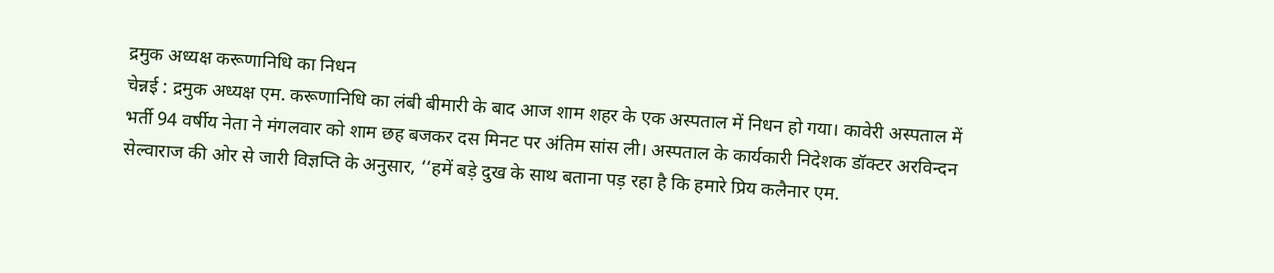द्रमुक अध्यक्ष करूणानिधि का निधन
चेन्नई : द्रमुक अध्यक्ष एम. करूणानिधि का लंबी बीमारी के बाद आज शाम शहर के एक अस्पताल में निधन हो गया। कावेरी अस्पताल में भर्ती 94 वर्षीय नेता ने मंगलवार को शाम छह बजकर दस मिनट पर अंतिम सांस ली। अस्पताल के कार्यकारी निदेशक डॉक्टर अरविन्दन सेल्वाराज की ओर से जारी विज्ञप्ति के अनुसार, ‘‘हमें बड़े दुख के साथ बताना पड़ रहा है कि हमारे प्रिय कलैनार एम.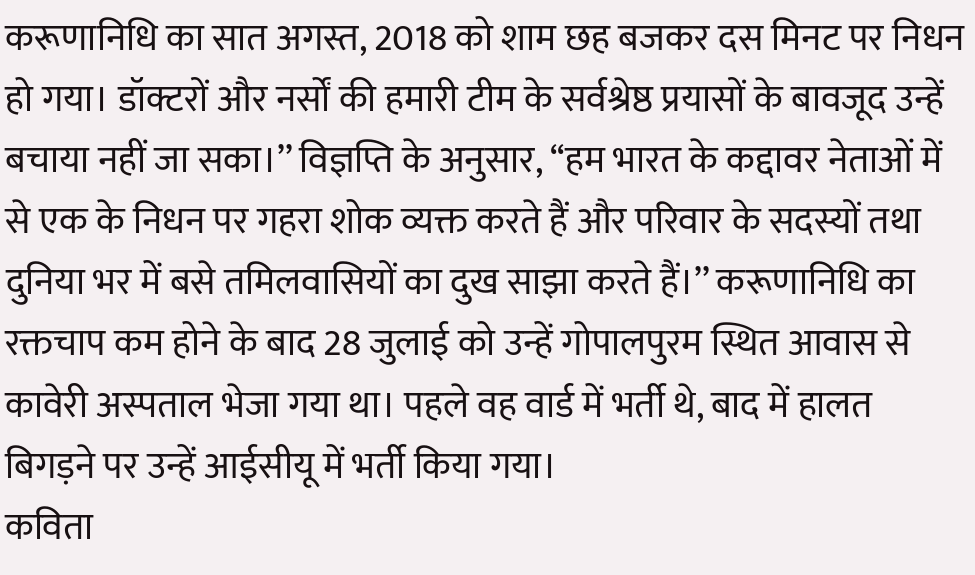करूणानिधि का सात अगस्त, 2018 को शाम छह बजकर दस मिनट पर निधन हो गया। डॉक्टरों और नर्सों की हमारी टीम के सर्वश्रेष्ठ प्रयासों के बावजूद उन्हें बचाया नहीं जा सका।’’ विज्ञप्ति के अनुसार, ‘‘हम भारत के कद्दावर नेताओं में से एक के निधन पर गहरा शोक व्यक्त करते हैं और परिवार के सदस्यों तथा दुनिया भर में बसे तमिलवासियों का दुख साझा करते हैं।’’ करूणानिधि का रक्तचाप कम होने के बाद 28 जुलाई को उन्हें गोपालपुरम स्थित आवास से कावेरी अस्पताल भेजा गया था। पहले वह वार्ड में भर्ती थे, बाद में हालत बिगड़ने पर उन्हें आईसीयू में भर्ती किया गया।
कविता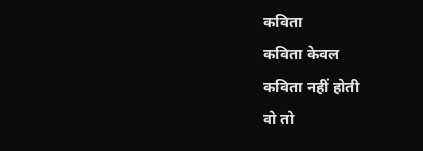कविता
कविता केवल
कविता नहीं होती
वो तो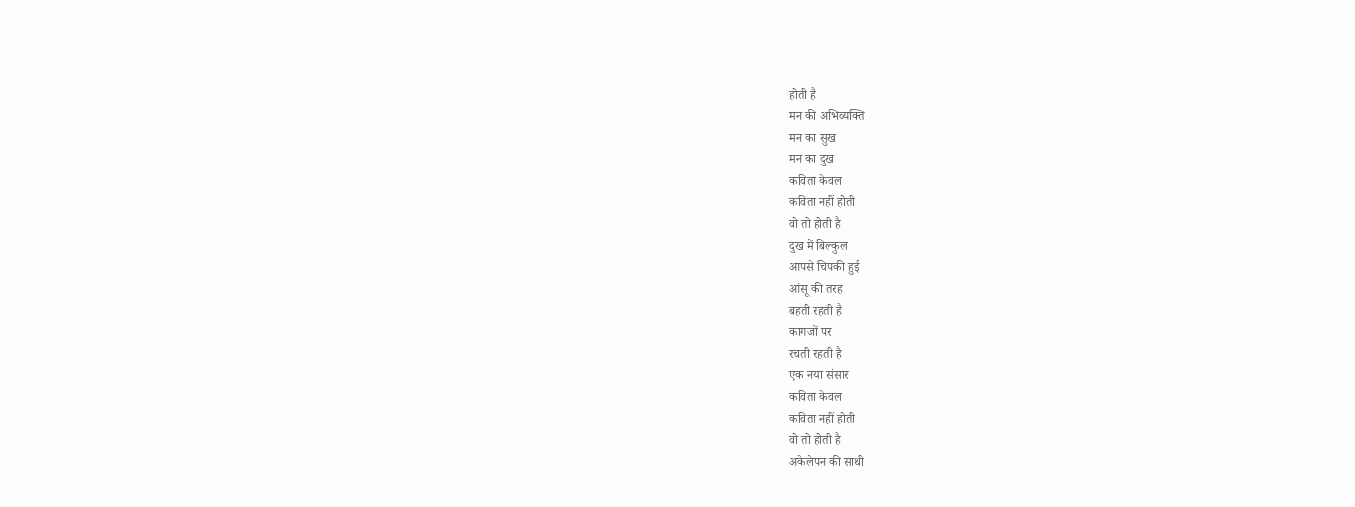होती है
मन की अभिव्यक्ति
मन का सुख
मन का दुख
कविता केवल
कविता नहीं होती
वो तो होती है
दुख में बिल्कुल
आपसे चिपकी हुई
आंसू की तरह
बहती रहती है
कागजों पर
रचती रहती है
एक नया संसार
कविता केवल
कविता नहीं होती
वो तो होती है
अकेलेपन की साथी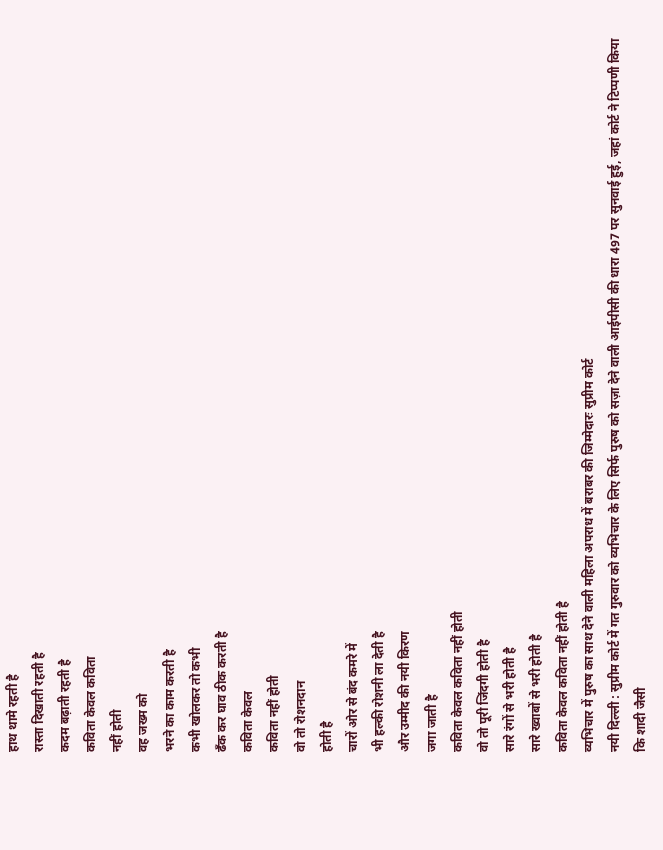हाथ थामे रहती है
रास्ता दिखाती रहती है
कदम बढ़ाती रहती है
कविता केवल कविता
नहीं होती
वह जख्म को
भरने का काम करती है
कभी खोलकर तो कभी
ढँक कर घाव ठीक करती है
कविता केवल
कविता नहीं होती
वो तो रोशनदान
होती है
चारों ओर से बंद कमरे में
भी हल्की रोशनी ला देती है
और उम्मीद की नयी किरण
जगा जाती है
कविता केवल कविता नहीं होती
वो तो पूरी जिंदगी होती है
सारे रंगों से भरी होती है
सारे ख्वाबों से भरी होती है
कविता केवल कविता नहीं होती है
व्यभिचार में पुरुष का साथ देने वाली महिला अपराध में बराबर की जिम्मेदारः सुप्रीम कोर्ट
नयी दिल्ली : सुप्रीम कोर्ट में गत गुरुवार को व्यभिचार के लिए सिर्फ पुरुष को सज़ा देने वाली आईपीसी की धारा 497 पर सुनवाई हुई, जहां कोर्ट ने टिप्पणी किया कि शादी जैसी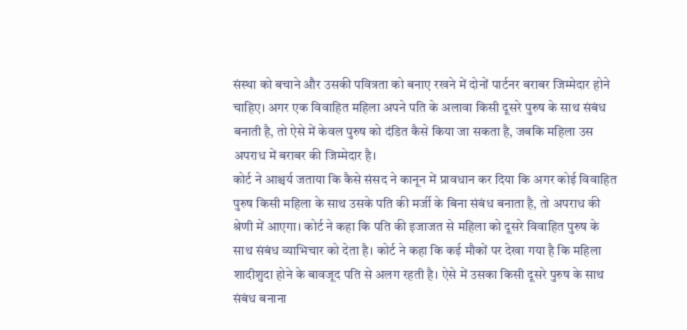संस्था को बचाने और उसकी पवित्रता को बनाए रखने में दोनों पार्टनर बराबर जिम्मेदार होने चाहिए। अगर एक विवाहित महिला अपने पति के अलावा किसी दूसरे पुरुष के साथ संबंध बनाती है, तो ऐसे में केवल पुरुष को दंडित कैसे किया जा सकता है, जबकि महिला उस अपराध में बराबर की जिम्मेदार है।
कोर्ट ने आश्चर्य जताया कि कैसे संसद ने कानून में प्रावधान कर दिया कि अगर कोई विवाहित पुरुष किसी महिला के साथ उसके पति की मर्जी के बिना संबंध बनाता है, तो अपराध की श्रेणी में आएगा। कोर्ट ने कहा कि पति की इजाजत से महिला को दूसरे विवाहित पुरुष के साथ संबंध व्याभिचार को देता है। कोर्ट ने कहा कि कई मौकों पर देखा गया है कि महिला शादीशुदा होने के बावजूद पति से अलग रहती है। ऐसे में उसका किसी दूसरे पुरुष के साथ संबंध बनाना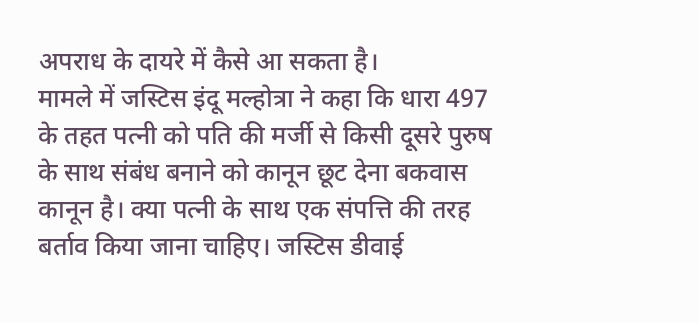अपराध के दायरे में कैसे आ सकता है।
मामले में जस्टिस इंदू मल्होत्रा ने कहा कि धारा 497 के तहत पत्नी को पति की मर्जी से किसी दूसरे पुरुष के साथ संबंध बनाने को कानून छूट देना बकवास कानून है। क्या पत्नी के साथ एक संपत्ति की तरह बर्ताव किया जाना चाहिए। जस्टिस डीवाई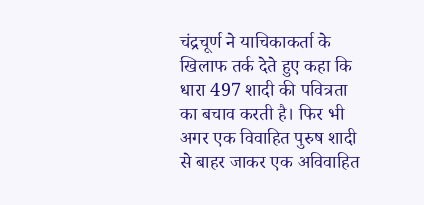चंद्रचूर्ण ने याचिकाकर्ता के खिलाफ तर्क देते हुए कहा कि धारा 497 शादी की पवित्रता का बचाव करती है। फिर भी अगर एक विवाहित पुरुष शादी से बाहर जाकर एक अविवाहित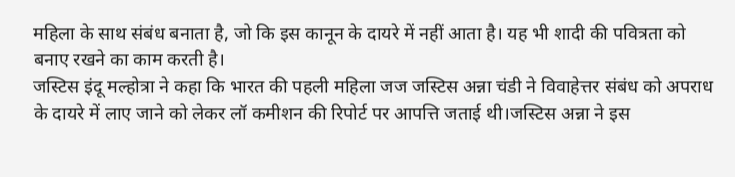महिला के साथ संबंध बनाता है, जो कि इस कानून के दायरे में नहीं आता है। यह भी शादी की पवित्रता को बनाए रखने का काम करती है।
जस्टिस इंदू मल्होत्रा ने कहा कि भारत की पहली महिला जज जस्टिस अन्ना चंडी ने विवाहेत्तर संबंध को अपराध के दायरे में लाए जाने को लेकर लॉ कमीशन की रिपोर्ट पर आपत्ति जताई थी।जस्टिस अन्ना ने इस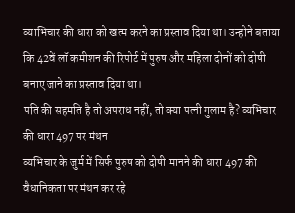व्याभिचार की धारा को खत्म करने का प्रस्ताव दिया था। उन्होने बताया कि 42वें लॉ कमीशन की रिपोर्ट में पुरुष और महिला दोनों को दोषी बनाए जाने का प्रस्ताव दिया था।
पति की सहमति है तो अपराध नहीं, तो क्या पत्नी गुलाम है? व्यभिचार की धारा 497 पर मंथन
व्यभिचार के जुर्म में सिर्फ पुरुष को दोषी मानने की धारा 497 की वैधानिकता पर मंथन कर रहे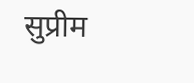सुप्रीम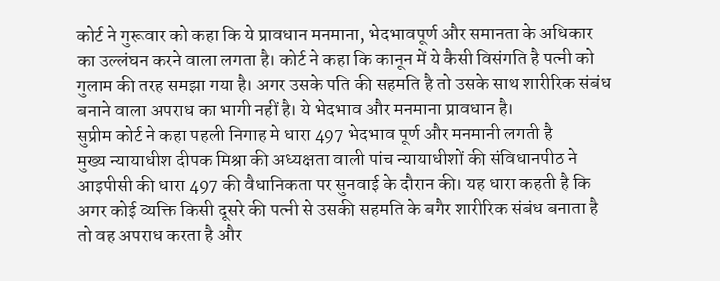कोर्ट ने गुरूवार को कहा कि ये प्रावधान मनमाना, भेदभावपूर्ण और समानता के अधिकार का उल्लंघन करने वाला लगता है। कोर्ट ने कहा कि कानून में ये कैसी विसंगति है पत्नी को गुलाम की तरह समझा गया है। अगर उसके पति की सहमति है तो उसके साथ शारीरिक संबंध बनाने वाला अपराध का भागी नहीं है। ये भेदभाव और मनमाना प्रावधान है।
सुप्रीम कोर्ट ने कहा पहली निगाह मे धारा 497 भेदभाव पूर्ण और मनमानी लगती है
मुख्य न्यायाधीश दीपक मिश्रा की अध्यक्षता वाली पांच न्यायाधीशों की संविधानपीठ ने आइपीसी की धारा 497 की वैधानिकता पर सुनवाई के दौरान की। यह धारा कहती है कि अगर कोई व्यक्ति किसी दूसरे की पत्नी से उसकी सहमति के बगैर शारीरिक संबंध बनाता है तो वह अपराध करता है और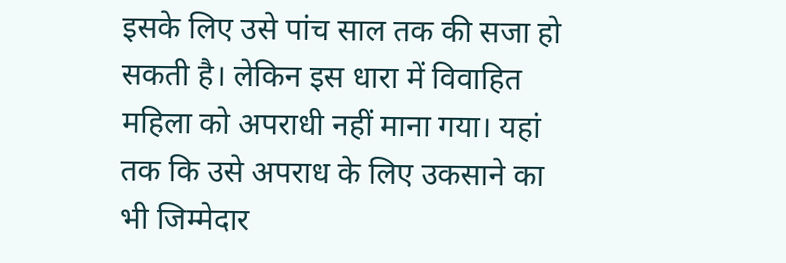इसके लिए उसे पांच साल तक की सजा हो सकती है। लेकिन इस धारा में विवाहित महिला को अपराधी नहीं माना गया। यहां तक कि उसे अपराध के लिए उकसाने का भी जिम्मेदार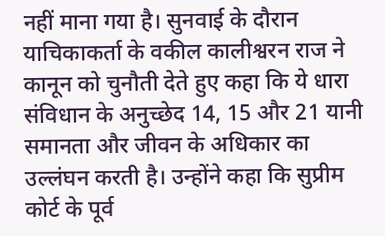नहीं माना गया है। सुनवाई के दौरान याचिकाकर्ता के वकील कालीश्वरन राज ने कानून को चुनौती देते हुए कहा कि ये धारा संविधान के अनुच्छेद 14, 15 और 21 यानी समानता और जीवन के अधिकार का उल्लंघन करती है। उन्होंने कहा कि सुप्रीम कोर्ट के पूर्व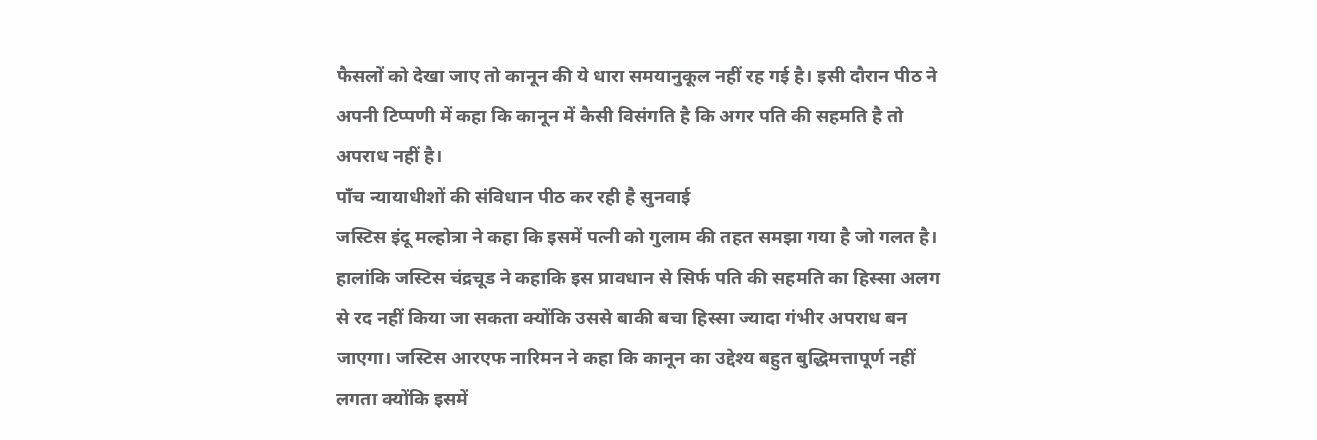फैसलों को देखा जाए तो कानून की ये धारा समयानुकूल नहीं रह गई है। इसी दौरान पीठ ने अपनी टिप्पणी में कहा कि कानून में कैसी विसंगति है कि अगर पति की सहमति है तो अपराध नहीं है।
पाँच न्यायाधीशों की संविधान पीठ कर रही है सुनवाई
जस्टिस इंदू मल्होत्रा ने कहा कि इसमें पत्नी को गुलाम की तहत समझा गया है जो गलत है। हालांकि जस्टिस चंद्रचूड ने कहाकि इस प्रावधान से सिर्फ पति की सहमति का हिस्सा अलग से रद नहीं किया जा सकता क्योंकि उससे बाकी बचा हिस्सा ज्यादा गंभीर अपराध बन जाएगा। जस्टिस आरएफ नारिमन ने कहा कि कानून का उद्देश्य बहुत बुद्धिमत्तापूर्ण नहीं लगता क्योंकि इसमें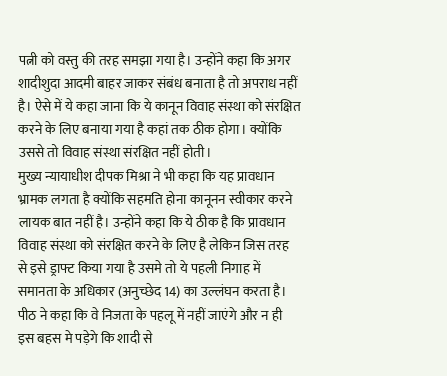पत्नी को वस्तु की तरह समझा गया है। उन्होंने कहा कि अगर शादीशुदा आदमी बाहर जाकर संबंध बनाता है तो अपराध नहीं है। ऐसे में ये कहा जाना कि ये कानून विवाह संस्था को संरक्षित करने के लिए बनाया गया है कहां तक ठीक होगा। क्योंकि उससे तो विवाह संस्था संरक्षित नहीं होती।
मुख्य न्यायाधीश दीपक मिश्रा ने भी कहा कि यह प्रावधान भ्रामक लगता है क्योंकि सहमति होना कानूनन स्वीकार करने लायक बात नहीं है। उन्होंने कहा कि ये ठीक है कि प्रावधान विवाह संस्था को संरक्षित करने के लिए है लेकिन जिस तरह से इसे ड्राफ्ट किया गया है उसमे तो ये पहली निगाह में समानता के अधिकार (अनुच्छेद 14) का उल्लंघन करता है।
पीठ ने कहा कि वे निजता के पहलू में नहीं जाएंगे और न ही इस बहस मे पड़ेगे कि शादी से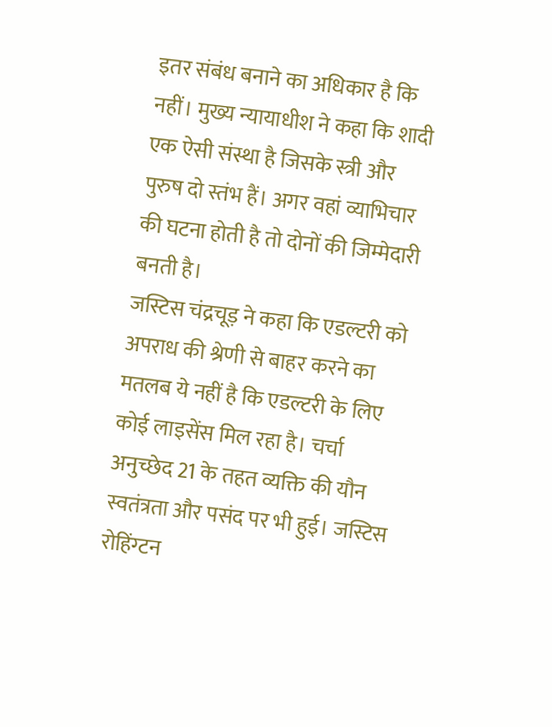इतर संबंध बनाने का अधिकार है कि नहीं। मुख्य न्यायाधीश ने कहा कि शादी एक ऐसी संस्था है जिसके स्त्री और पुरुष दो स्तंभ हैं। अगर वहां व्याभिचार की घटना होती है तो दोनों की जिम्मेदारी बनती है।
जस्टिस चंद्रचूड़ ने कहा कि एडल्टरी को अपराध की श्रेणी से बाहर करने का मतलब ये नहीं है कि एडल्टरी के लिए कोई लाइसेंस मिल रहा है। चर्चा अनुच्छेद 21 के तहत व्यक्ति की यौन स्वतंत्रता और पसंद पर भी हुई। जस्टिस रोहिंग्टन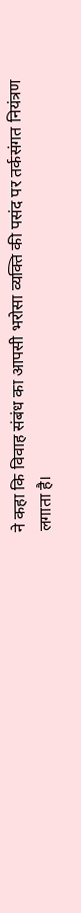ने कहा कि विवाह संबंध का आपसी भरोसा व्यक्ति की पसंद पर तर्कसंगत नियंत्रण लगाता है।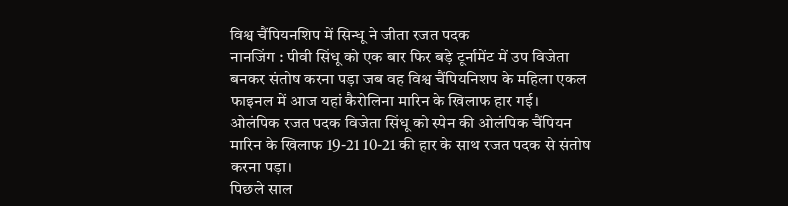विश्व चैंपियनशिप में सिन्धू ने जीता रजत पदक
नानजिंग : पीवी सिंधू को एक बार फिर बड़े टूर्नामेंट में उप विजेता बनकर संतोष करना पड़ा जब वह विश्व चैंपियनिशप के महिला एकल फाइनल में आज यहां कैरोलिना मारिन के खिलाफ हार गई।
ओलंपिक रजत पदक विजेता सिंधू को स्पेन की ओलंपिक चैंपियन मारिन के खिलाफ 19-21 10-21 की हार के साथ रजत पदक से संतोष करना पड़ा।
पिछले साल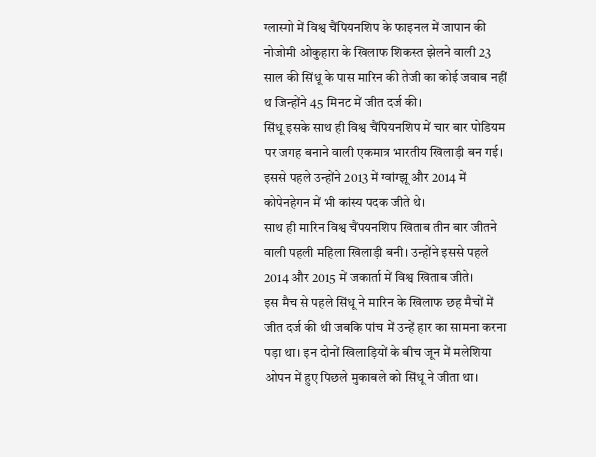ग्लास्गो में विश्व चैंपियनशिप के फाइनल में जापान की नोजोमी ओकुहारा के खिलाफ शिकस्त झेलने वाली 23 साल की सिंधू के पास मारिन की तेजी का कोई जवाब नहीं थ जिन्होंने 45 मिनट में जीत दर्ज की।
सिंधू इसके साथ ही विश्व चैंपियनशिप में चार बार पोडियम पर जगह बनाने वाली एकमात्र भारतीय खिलाड़ी बन गई। इससे पहले उन्होंने 2013 में ग्वांग्झू और 2014 में कोपेनहेगन में भी कांस्य पदक जीते थे।
साथ ही मारिन विश्व चैंपयनशिप खिताब तीन बार जीतने वाली पहली महिला खिलाड़ी बनी। उन्होंने इससे पहले 2014 और 2015 में जकार्ता में विश्व खिताब जीते।
इस मैच से पहले सिंधू ने मारिन के खिलाफ छह मैचों में जीत दर्ज की थी जबकि पांच में उन्हें हार का सामना करना पड़ा था। इन दोनों खिलाड़ियों के बीच जून में मलेशिया ओपन में हुए पिछले मुकाबले को सिंधू ने जीता था।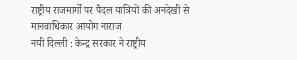राष्ट्रीय राजमार्गो पर पैदल यात्रियों की अनदेखी से मानवाधिकार आयोग नाराज
नयी दिल्ली : केन्द्र सरकार ने राष्ट्रीय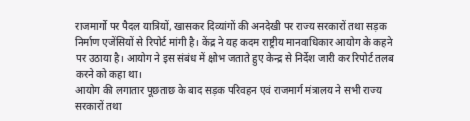राजमार्गो पर पैदल यात्रियों, खासकर दिव्यांगों की अनदेखी पर राज्य सरकारों तथा सड़क निर्माण एजेंसियों से रिपोर्ट मांगी है। केंद्र ने यह कदम राष्ट्रीय मानवाधिकार आयोग के कहने पर उठाया है। आयोग ने इस संबंध में क्षोभ जताते हुए केन्द्र से निर्देश जारी कर रिपोर्ट तलब करने को कहा था।
आयोग की लगातार पूछताछ के बाद सड़क परिवहन एवं राजमार्ग मंत्रालय ने सभी राज्य सरकारों तथा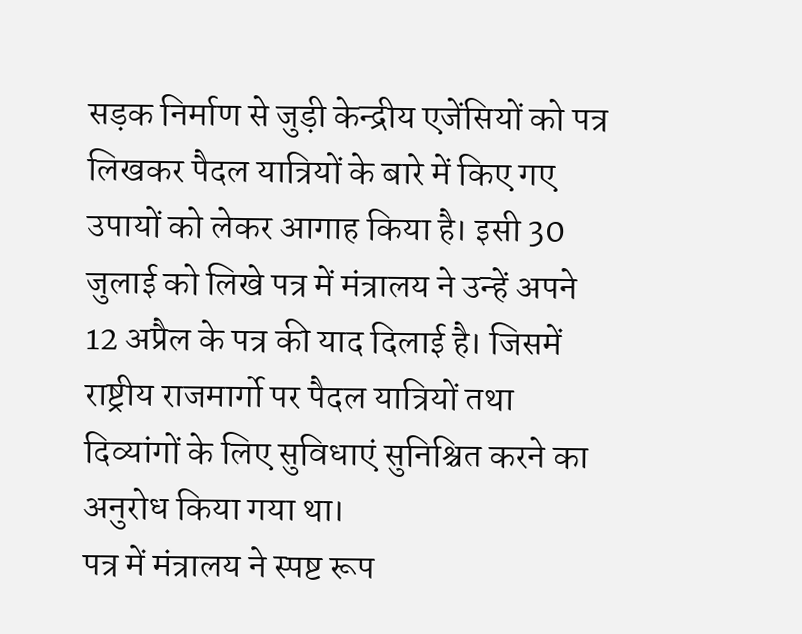सड़क निर्माण से जुड़ी केन्द्रीय एजेंसियों को पत्र लिखकर पैदल यात्रियों के बारे में किए गए उपायों को लेकर आगाह किया है। इसी 30 जुलाई को लिखे पत्र में मंत्रालय ने उन्हें अपने 12 अप्रैल के पत्र की याद दिलाई है। जिसमें राष्ट्रीय राजमार्गो पर पैदल यात्रियों तथा दिव्यांगों के लिए सुविधाएं सुनिश्चित करने का अनुरोध किया गया था।
पत्र में मंत्रालय ने स्पष्ट रूप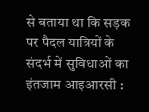से बताया था कि सड़क पर पैदल यात्रियों के संदर्भ में सुविधाओं का इंतजाम आइआरसी :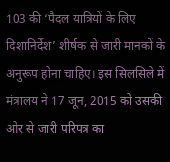103 की ‘पैदल यात्रियों के लिए दिशानिर्देश’ शीर्षक से जारी मानकों के अनुरूप होना चाहिए। इस सिलसिले में मंत्रालय ने 17 जून, 2015 को उसकी ओर से जारी परिपत्र का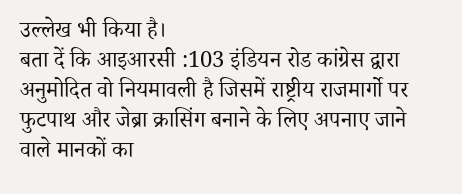उल्लेख भी किया है।
बता दें कि आइआरसी :103 इंडियन रोड कांग्रेस द्वारा अनुमोदित वो नियमावली है जिसमें राष्ट्रीय राजमार्गो पर फुटपाथ और जेब्रा क्रासिंग बनाने के लिए अपनाए जाने वाले मानकों का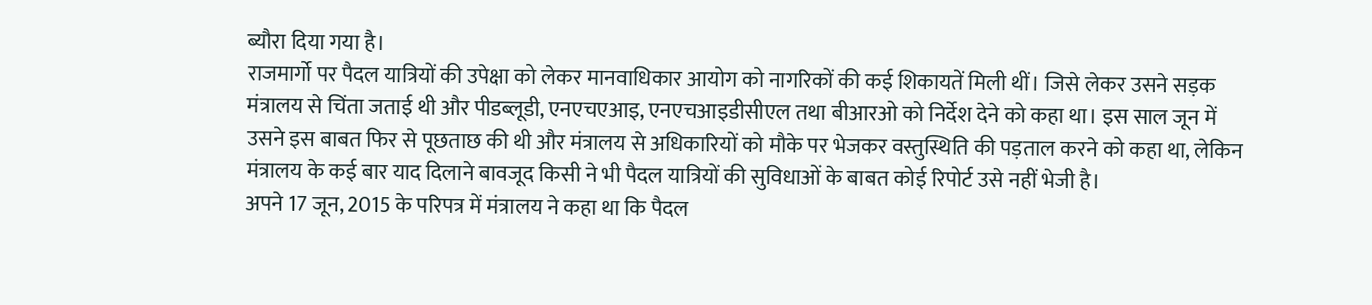ब्यौरा दिया गया है।
राजमार्गो पर पैदल यात्रियों की उपेक्षा को लेकर मानवाधिकार आयोग को नागरिकों की कई शिकायतें मिली थीं। जिसे लेकर उसने सड़क मंत्रालय से चिंता जताई थी और पीडब्लूडी, एनएचएआइ, एनएचआइडीसीएल तथा बीआरओ को निर्देश देने को कहा था। इस साल जून में उसने इस बाबत फिर से पूछताछ की थी और मंत्रालय से अधिकारियों को मौके पर भेजकर वस्तुस्थिति की पड़ताल करने को कहा था, लेकिन मंत्रालय के कई बार याद दिलाने बावजूद किसी ने भी पैदल यात्रियों की सुविधाओं के बाबत कोई रिपोर्ट उसे नहीं भेजी है।
अपने 17 जून, 2015 के परिपत्र में मंत्रालय ने कहा था कि पैदल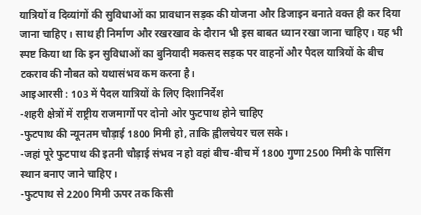यात्रियों व दिव्यांगों की सुविधाओं का प्रावधान सड़क की योजना और डिजाइन बनाते वक्त ही कर दिया जाना चाहिए। साथ ही निर्माण और रखरखाव के दौरान भी इस बाबत ध्यान रखा जाना चाहिए। यह भी स्पष्ट किया था कि इन सुविधाओं का बुनियादी मकसद सड़क पर वाहनों और पैदल यात्रियों के बीच टकराव की नौबत को यथासंभव कम करना है।
आइआरसी : 103 में पैदल यात्रियों के लिए दिशानिर्देश
-शहरी क्षेत्रों में राष्ट्रीय राजमार्गो पर दोनो ओर फुटपाथ होने चाहिए
-फुटपाथ की न्यूनतम चौड़ाई 1800 मिमी हो, ताकि ह्वीलचेयर चल सके।
-जहां पूरे फुटपाथ की इतनी चौड़ाई संभव न हो वहां बीच-बीच में 1800 गुणा 2500 मिमी के पासिंग स्थान बनाए जाने चाहिए।
-फुटपाथ से 2200 मिमी ऊपर तक किसी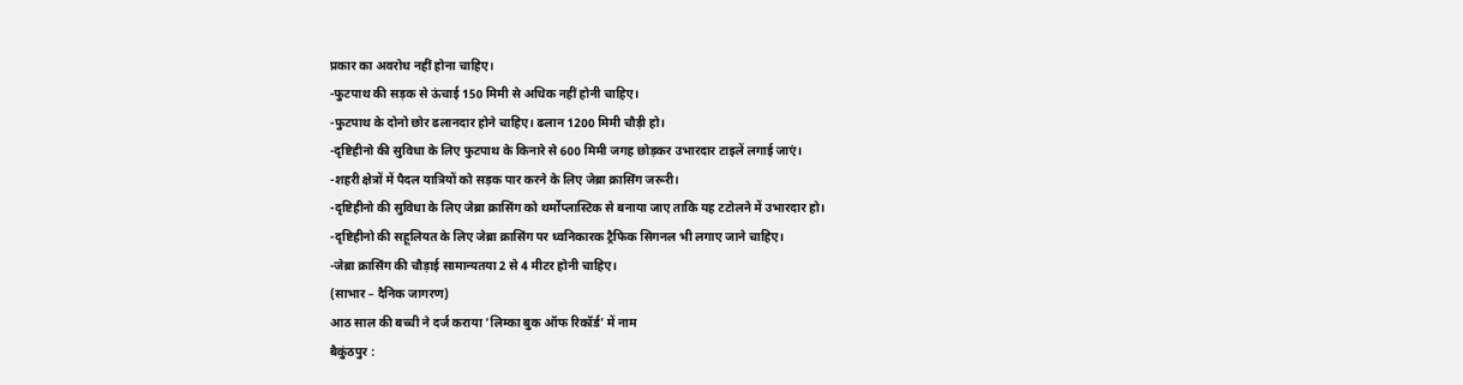प्रकार का अवरोध नहीं होना चाहिए।
-फुटपाथ की सड़क से ऊंचाई 150 मिमी से अधिक नहीं होनी चाहिए।
-फुटपाथ के दोनो छोर ढलानदार होने चाहिए। ढलान 1200 मिमी चौड़ी हो।
-दृष्टिहीनो की सुविधा के लिए फुटपाथ के किनारे से 600 मिमी जगह छोड़कर उभारदार टाइलें लगाई जाएं।
-शहरी क्षेत्रों में पैदल यात्रियों को सड़क पार करने के लिए जेब्रा क्रासिंग जरूरी।
-दृष्टिहीनो की सुविधा के लिए जेब्रा क्रासिंग को थर्मोप्लास्टिक से बनाया जाए ताकि यह टटोलने में उभारदार हो।
-दृष्टिहीनो की सहूलियत के लिए जेब्रा क्रासिंग पर ध्वनिकारक ट्रैफिक सिगनल भी लगाए जाने चाहिए।
-जेब्रा क्रासिंग की चौड़ाई सामान्यतया 2 से 4 मीटर होनी चाहिए।
(साभार – दैनिक जागरण)
आठ साल की बच्ची ने दर्ज कराया ‘लिम्का बुक ऑफ रिकॉर्ड’ में नाम
बैकुंठपुर :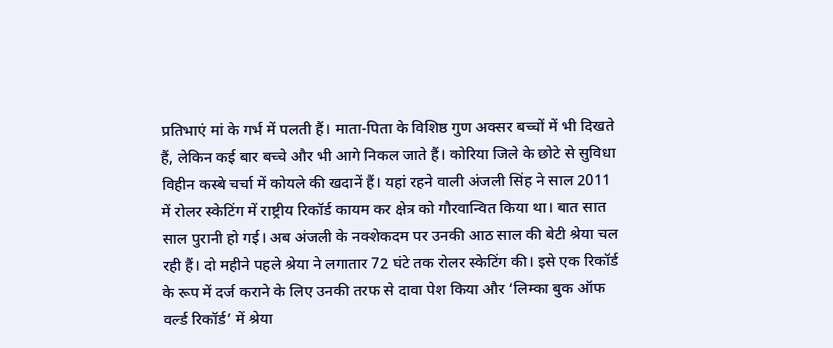प्रतिभाएं मां के गर्भ में पलती हैं। माता-पिता के विशिष्ठ गुण अक्सर बच्चों में भी दिखते हैं, लेकिन कई बार बच्चे और भी आगे निकल जाते हैं। कोरिया जिले के छोटे से सुविधा विहीन कस्बे चर्चा में कोयले की खदानें हैं। यहां रहने वाली अंजली सिंह ने साल 2011 में रोलर स्केटिंग में राष्ट्रीय रिकॉर्ड कायम कर क्षेत्र को गौरवान्वित किया था। बात सात साल पुरानी हो गई। अब अंजली के नक्शेकदम पर उनकी आठ साल की बेटी श्रेया चल रही हैं। दो महीने पहले श्रेया ने लगातार 72 घंटे तक रोलर स्केटिंग की। इसे एक रिकॉर्ड के रूप में दर्ज कराने के लिए उनकी तरफ से दावा पेश किया और ‘लिम्का बुक ऑफ वर्ल्ड रिकॉर्ड’ में श्रेया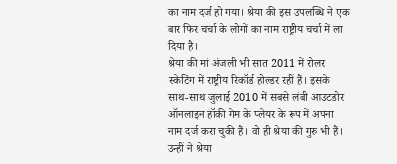का नाम दर्ज हो गया। श्रेया की इस उपलब्धि ने एक बार फिर चर्चा के लोगों का नाम राष्ट्रीय चर्चा में ला दिया है।
श्रेया की मां अंजली भी सात 2011 में रोलर स्केटिंग में राष्ट्रीय रिकॉर्ड होल्डर रहीं हैं। इसके साथ-साथ जुलाई 2010 में सबसे लंबी आउटडोर ऑनलाइन हॉकी गेम के प्लेयर के रूप में अपना नाम दर्ज करा चुकी हैं। वो ही श्रेया की गुरु भी हैं। उन्हीं ने श्रेया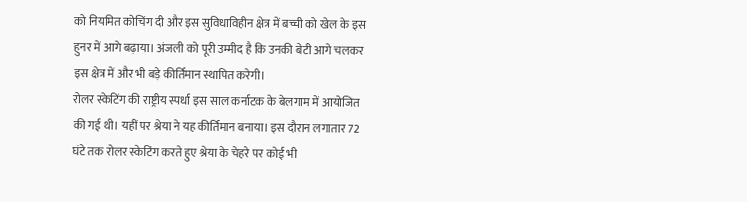को नियमित कोचिंग दी और इस सुविधाविहीन क्षेत्र में बच्ची को खेल के इस हुनर में आगे बढ़ाया। अंजली को पूरी उम्मीद है कि उनकी बेटी आगे चलकर इस क्षेत्र में और भी बड़े कीर्तिमान स्थापित करेगी।
रोलर स्केटिंग की राष्ट्रीय स्पर्धा इस साल कर्नाटक के बेलगाम में आयोजित की गई थी। यहीं पर श्रेया ने यह कीर्तिमान बनाया। इस दौरान लगातार 72 घंटे तक रोलर स्केटिंग करते हुए श्रेया के चेहरे पर कोई भी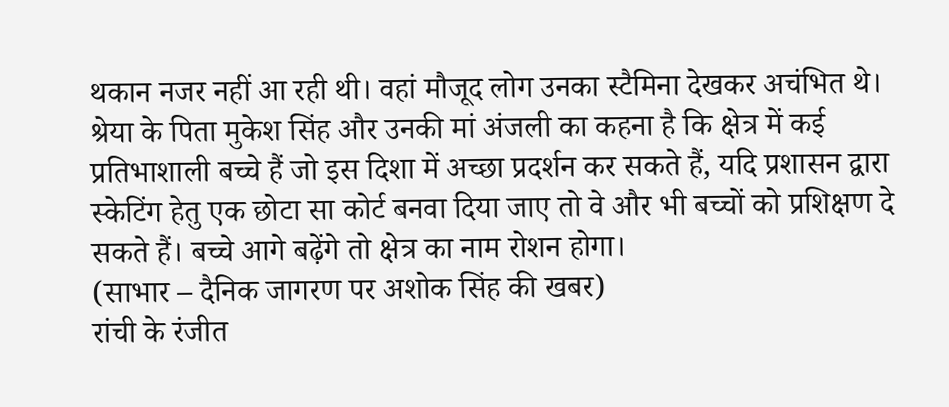थकान नजर नहीं आ रही थी। वहां मौजूद लोग उनका स्टैमिना देखकर अचंभित थे।
श्रेया के पिता मुकेश सिंह और उनकी मां अंजली का कहना है कि क्षेत्र में कई प्रतिभाशाली बच्चे हैं जो इस दिशा में अच्छा प्रदर्शन कर सकते हैं, यदि प्रशासन द्वारा स्केटिंग हेतु एक छोटा सा कोर्ट बनवा दिया जाए तो वे और भी बच्चों को प्रशिक्षण दे सकते हैं। बच्चे आगे बढ़ेंगे तो क्षेत्र का नाम रोशन होगा।
(साभार – दैनिक जागरण पर अशोक सिंह की खबर)
रांची के रंजीत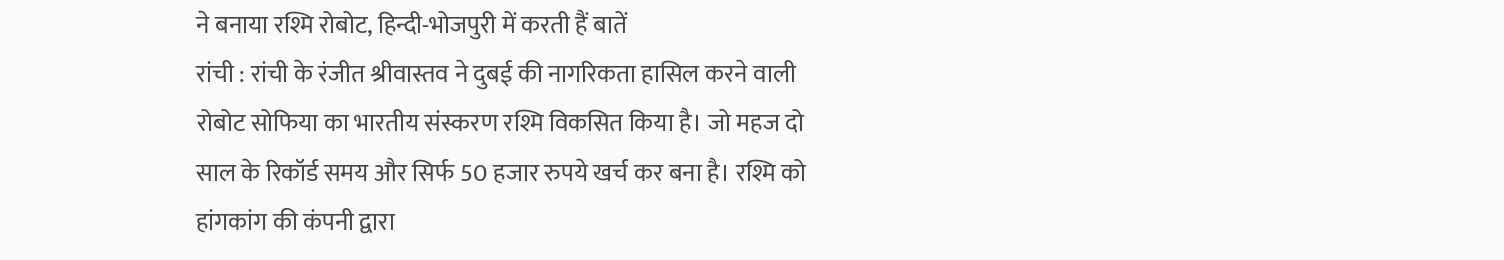ने बनाया रश्मि रोबोट, हिन्दी-भोजपुरी में करती हैं बातें
रांची : रांची के रंजीत श्रीवास्तव ने दुबई की नागरिकता हासिल करने वाली रोबोट सोफिया का भारतीय संस्करण रश्मि विकसित किया है। जो महज दो साल के रिकॉर्ड समय और सिर्फ 50 हजार रुपये खर्च कर बना है। रश्मि को हांगकांग की कंपनी द्वारा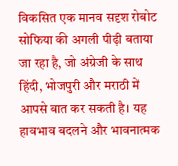विकसित एक मानव सदृश रोबोट सोफिया की अगली पीढ़ी बताया जा रहा है, जो अंग्रेजी के साथ हिंदी, भोजपुरी और मराठी में आपसे बात कर सकती है। यह हावभाव बदलने और भावनात्मक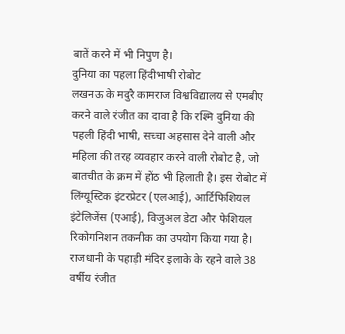बातें करने में भी निपुण है।
दुनिया का पहला हिंदीभाषी रोबोट
लखनऊ के मदुरै कामराज विश्वविद्यालय से एमबीए करने वाले रंजीत का दावा है कि रश्मि दुनिया की पहली हिंदी भाषी, सच्चा अहसास देने वाली और महिला की तरह व्यवहार करने वाली रोबोट है, जो बातचीत के क्रम में होंठ भी हिलाती है। इस रोबोट में लिंग्यूस्टिक इंटरप्रेटर (एलआई), आर्टिफिशियल इंटेलिजेंस (एआई), विजुअल डेटा और फेशियल रिकोगनिशन तकनीक का उपयोग किया गया है।
राजधानी के पहाड़ी मंदिर इलाके के रहने वाले 38 वर्षीय रंजीत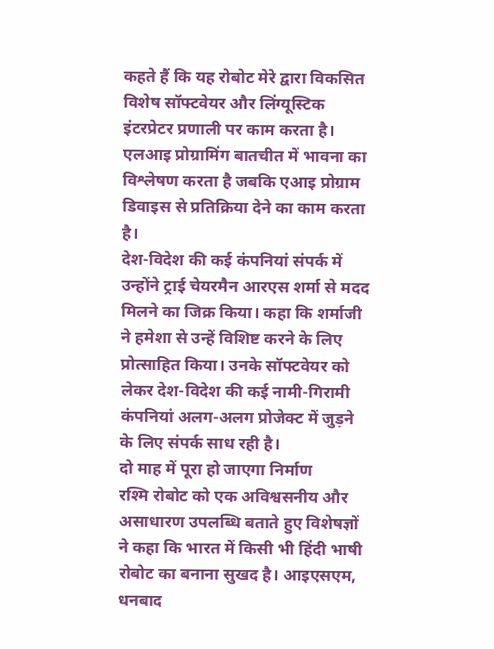कहते हैं कि यह रोबोट मेरे द्वारा विकसित विशेष सॉफ्टवेयर और लिंग्यूस्टिक इंटरप्रेटर प्रणाली पर काम करता है। एलआइ प्रोग्रामिंग बातचीत में भावना का विश्लेषण करता है जबकि एआइ प्रोग्राम डिवाइस से प्रतिक्रिया देने का काम करता है।
देश-विदेश की कई कंपनियां संपर्क में
उन्होंने ट्राई चेयरमैन आरएस शर्मा से मदद मिलने का जिक्र किया। कहा कि शर्माजी ने हमेशा से उन्हें विशिष्ट करने के लिए प्रोत्साहित किया। उनके सॉफ्टवेयर को लेकर देश-विदेश की कई नामी-गिरामी कंपनियां अलग-अलग प्रोजेक्ट में जुड़ने के लिए संपर्क साध रही है।
दो माह में पूरा हो जाएगा निर्माण
रश्मि रोबोट को एक अविश्वसनीय और असाधारण उपलब्धि बताते हुए विशेषज्ञों ने कहा कि भारत में किसी भी हिंदी भाषी रोबोट का बनाना सुखद है। आइएसएम, धनबाद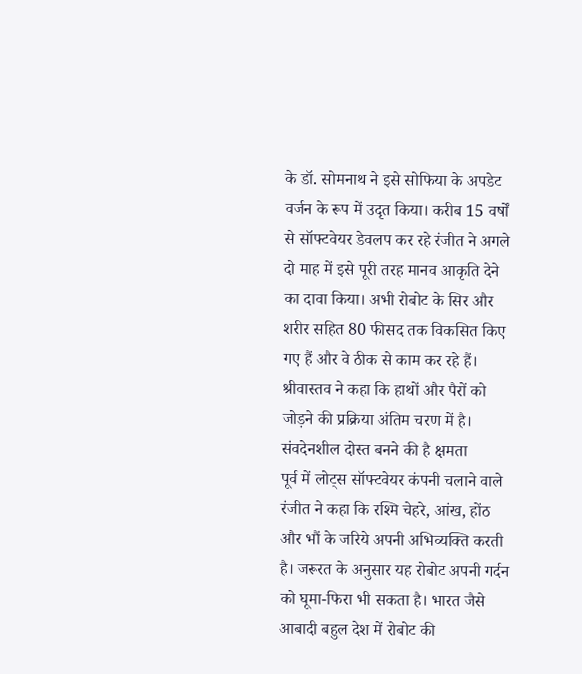के डॉ. सोमनाथ ने इसे सोफिया के अपडेट वर्जन के रूप में उदृत किया। करीब 15 वर्षों से सॉफ्टवेयर डेवलप कर रहे रंजीत ने अगले दो माह में इसे पूरी तरह मानव आकृति देने का दावा किया। अभी रोबोट के सिर और शरीर सहित 80 फीसद तक विकसित किए गए हैं और वे ठीक से काम कर रहे हैं। श्रीवास्तव ने कहा कि हाथों और पैरों को जोड़ने की प्रक्रिया अंतिम चरण में है।
संवदेनशील दोस्त बनने की है क्षमता
पूर्व में लोट्स सॉफ्टवेयर कंपनी चलाने वाले रंजीत ने कहा कि रश्मि चेहरे, आंख, होंठ और भौं के जरिये अपनी अभिव्यक्ति करती है। जरूरत के अनुसार यह रोबोट अपनी गर्दन को घूमा-फिरा भी सकता है। भारत जैसे आबादी बहुल देश में रोबोट की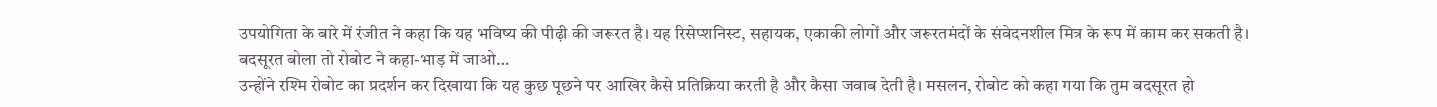उपयोगिता के बारे में रंजीत ने कहा कि यह भविष्य की पीढ़ी की जरूरत है। यह रिसेप्शनिस्ट, सहायक, एकाकी लोगों और जरूरतमंदों के संवेदनशील मित्र के रूप में काम कर सकती है।
बदसूरत बोला तो रोबोट ने कहा-भाड़ में जाओ…
उन्होंने रश्मि रोबोट का प्रदर्शन कर दिखाया कि यह कुछ पूछने पर आखिर कैसे प्रतिक्रिया करती है और कैसा जवाब देती है। मसलन, रोबोट को कहा गया कि तुम बदसूरत हो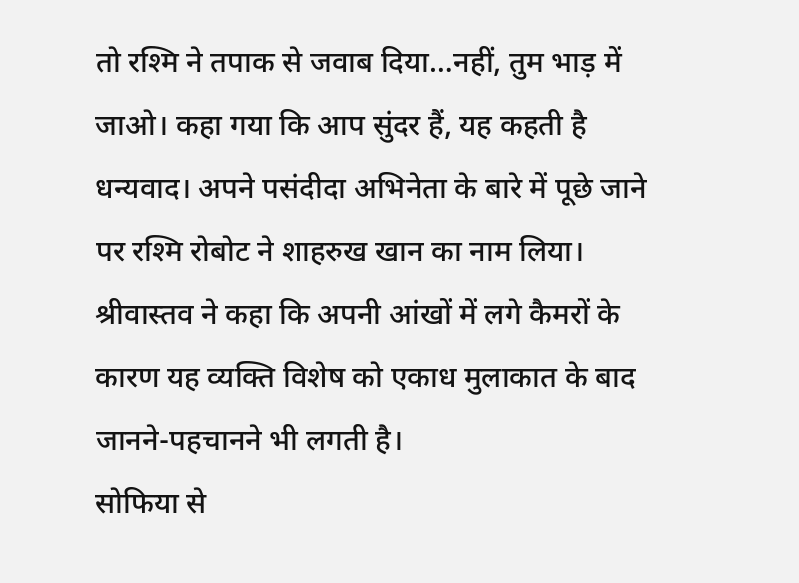तो रश्मि ने तपाक से जवाब दिया…नहीं, तुम भाड़ में जाओ। कहा गया कि आप सुंदर हैं, यह कहती है धन्यवाद। अपने पसंदीदा अभिनेता के बारे में पूछे जाने पर रश्मि रोबोट ने शाहरुख खान का नाम लिया। श्रीवास्तव ने कहा कि अपनी आंखों में लगे कैमरों के कारण यह व्यक्ति विशेष को एकाध मुलाकात के बाद जानने-पहचानने भी लगती है।
सोफिया से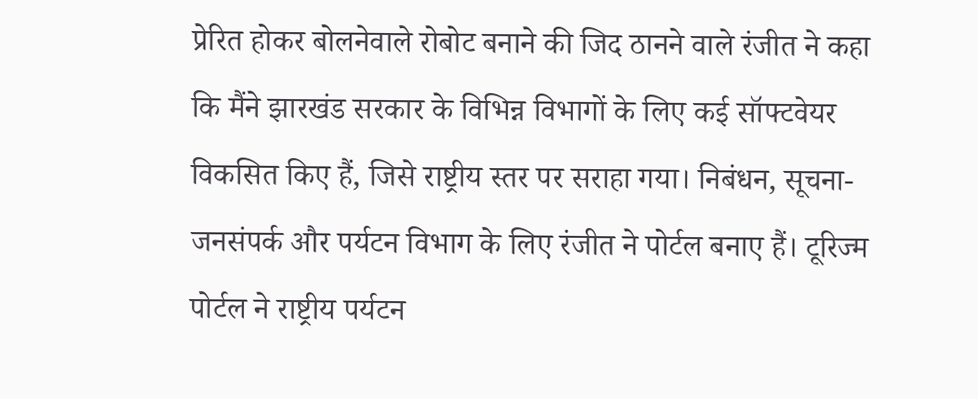प्रेरित होकर बोलनेवाले रोबोट बनाने की जिद ठानने वाले रंजीत ने कहा कि मैंने झारखंड सरकार के विभिन्न विभागों के लिए कई सॉफ्टवेयर विकसित किए हैं, जिसे राष्ट्रीय स्तर पर सराहा गया। निबंधन, सूचना-जनसंपर्क और पर्यटन विभाग के लिए रंजीत ने पोर्टल बनाए हैं। टूरिज्म पोर्टल ने राष्ट्रीय पर्यटन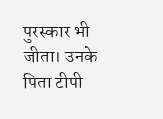पुरस्कार भी जीता। उनके पिता टीपी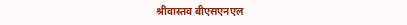श्रीवास्तव बीएसएनएल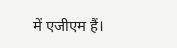में एजीएम हैं।